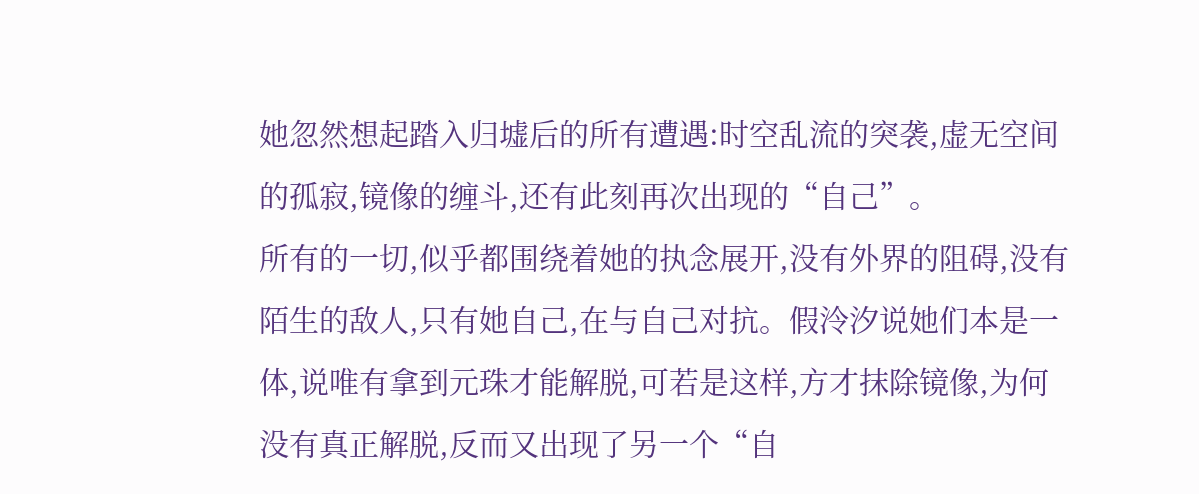她忽然想起踏入归墟后的所有遭遇:时空乱流的突袭,虚无空间的孤寂,镜像的缠斗,还有此刻再次出现的“自己”。
所有的一切,似乎都围绕着她的执念展开,没有外界的阻碍,没有陌生的敌人,只有她自己,在与自己对抗。假泠汐说她们本是一体,说唯有拿到元珠才能解脱,可若是这样,方才抹除镜像,为何没有真正解脱,反而又出现了另一个“自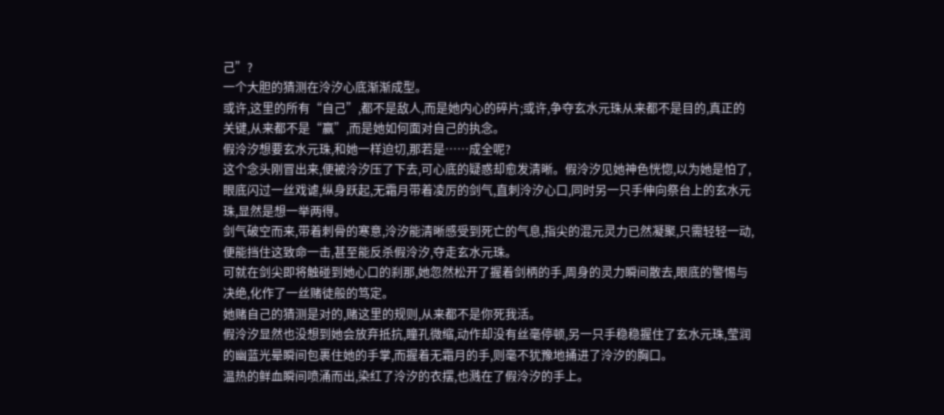己”?
一个大胆的猜测在泠汐心底渐渐成型。
或许,这里的所有“自己”,都不是敌人,而是她内心的碎片;或许,争夺玄水元珠从来都不是目的,真正的关键,从来都不是“赢”,而是她如何面对自己的执念。
假泠汐想要玄水元珠,和她一样迫切,那若是……成全呢?
这个念头刚冒出来,便被泠汐压了下去,可心底的疑惑却愈发清晰。假泠汐见她神色恍惚,以为她是怕了,眼底闪过一丝戏谑,纵身跃起,无霜月带着凌厉的剑气,直刺泠汐心口,同时另一只手伸向祭台上的玄水元珠,显然是想一举两得。
剑气破空而来,带着刺骨的寒意,泠汐能清晰感受到死亡的气息,指尖的混元灵力已然凝聚,只需轻轻一动,便能挡住这致命一击,甚至能反杀假泠汐,夺走玄水元珠。
可就在剑尖即将触碰到她心口的刹那,她忽然松开了握着剑柄的手,周身的灵力瞬间散去,眼底的警惕与决绝,化作了一丝赌徒般的笃定。
她赌自己的猜测是对的,赌这里的规则,从来都不是你死我活。
假泠汐显然也没想到她会放弃抵抗,瞳孔微缩,动作却没有丝毫停顿,另一只手稳稳握住了玄水元珠,莹润的幽蓝光晕瞬间包裹住她的手掌,而握着无霜月的手,则毫不犹豫地捅进了泠汐的胸口。
温热的鲜血瞬间喷涌而出,染红了泠汐的衣摆,也溅在了假泠汐的手上。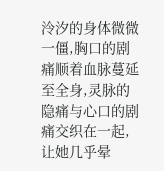泠汐的身体微微一僵,胸口的剧痛顺着血脉蔓延至全身,灵脉的隐痛与心口的剧痛交织在一起,让她几乎晕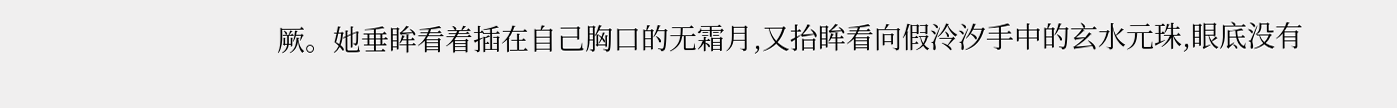厥。她垂眸看着插在自己胸口的无霜月,又抬眸看向假泠汐手中的玄水元珠,眼底没有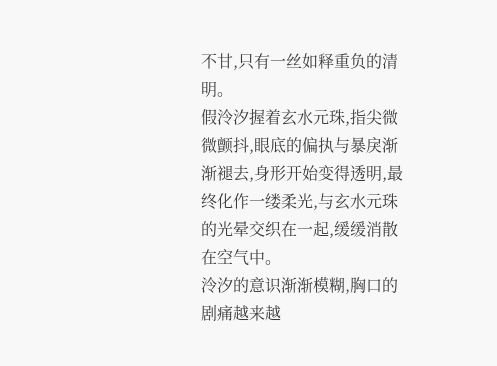不甘,只有一丝如释重负的清明。
假泠汐握着玄水元珠,指尖微微颤抖,眼底的偏执与暴戾渐渐褪去,身形开始变得透明,最终化作一缕柔光,与玄水元珠的光晕交织在一起,缓缓消散在空气中。
泠汐的意识渐渐模糊,胸口的剧痛越来越